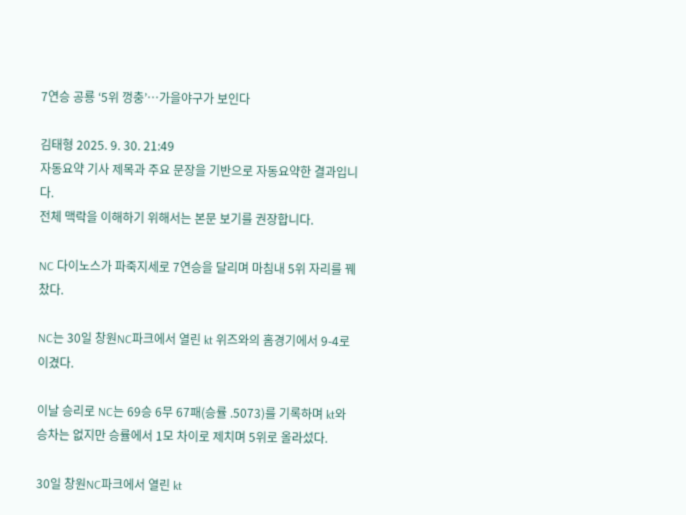7연승 공룡 ‘5위 껑충’…가을야구가 보인다

김태형 2025. 9. 30. 21:49
자동요약 기사 제목과 주요 문장을 기반으로 자동요약한 결과입니다.
전체 맥락을 이해하기 위해서는 본문 보기를 권장합니다.

NC 다이노스가 파죽지세로 7연승을 달리며 마침내 5위 자리를 꿰찼다.

NC는 30일 창원NC파크에서 열린 kt 위즈와의 홈경기에서 9-4로 이겼다.

이날 승리로 NC는 69승 6무 67패(승률 .5073)를 기록하며 kt와 승차는 없지만 승률에서 1모 차이로 제치며 5위로 올라섰다.

30일 창원NC파크에서 열린 kt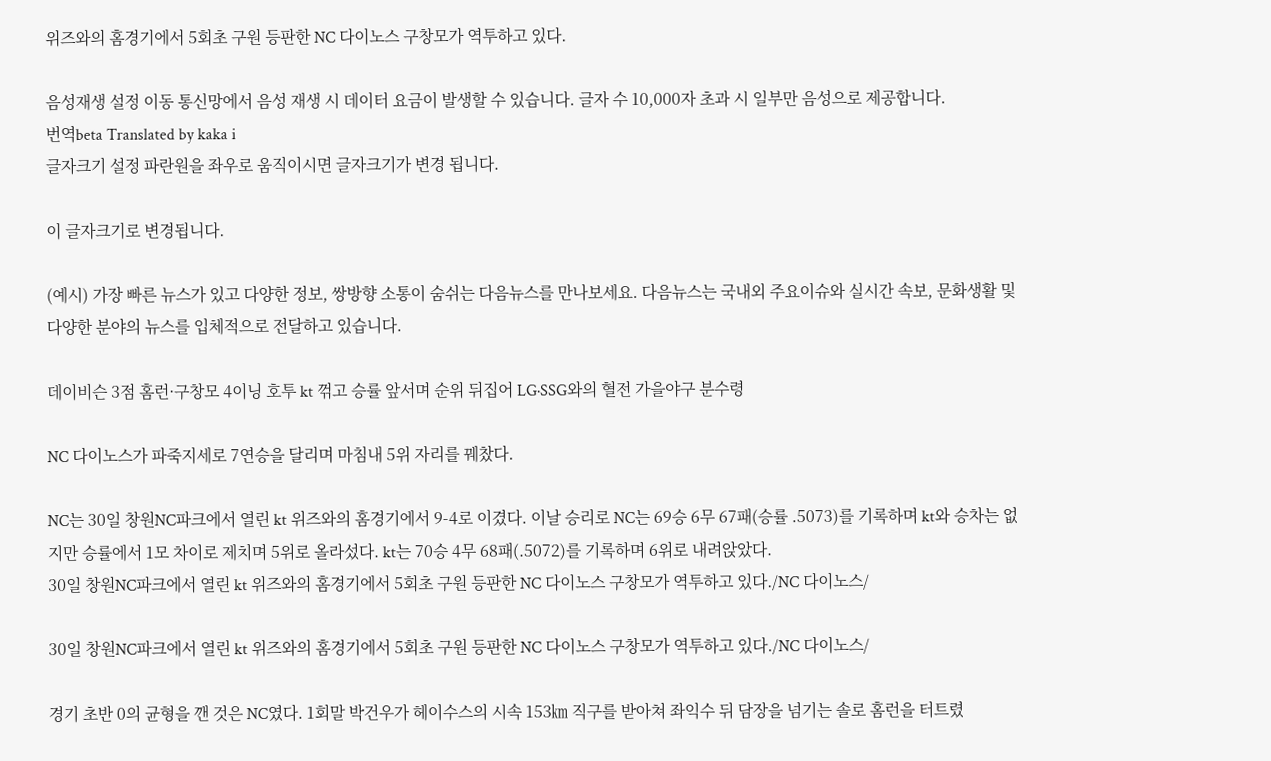위즈와의 홈경기에서 5회초 구원 등판한 NC 다이노스 구창모가 역투하고 있다.

음성재생 설정 이동 통신망에서 음성 재생 시 데이터 요금이 발생할 수 있습니다. 글자 수 10,000자 초과 시 일부만 음성으로 제공합니다.
번역beta Translated by kaka i
글자크기 설정 파란원을 좌우로 움직이시면 글자크기가 변경 됩니다.

이 글자크기로 변경됩니다.

(예시) 가장 빠른 뉴스가 있고 다양한 정보, 쌍방향 소통이 숨쉬는 다음뉴스를 만나보세요. 다음뉴스는 국내외 주요이슈와 실시간 속보, 문화생활 및 다양한 분야의 뉴스를 입체적으로 전달하고 있습니다.

데이비슨 3점 홈런·구창모 4이닝 호투 kt 꺾고 승률 앞서며 순위 뒤집어 LG·SSG와의 혈전 가을야구 분수령

NC 다이노스가 파죽지세로 7연승을 달리며 마침내 5위 자리를 꿰찼다.

NC는 30일 창원NC파크에서 열린 kt 위즈와의 홈경기에서 9-4로 이겼다. 이날 승리로 NC는 69승 6무 67패(승률 .5073)를 기록하며 kt와 승차는 없지만 승률에서 1모 차이로 제치며 5위로 올라섰다. kt는 70승 4무 68패(.5072)를 기록하며 6위로 내려앉았다.
30일 창원NC파크에서 열린 kt 위즈와의 홈경기에서 5회초 구원 등판한 NC 다이노스 구창모가 역투하고 있다./NC 다이노스/

30일 창원NC파크에서 열린 kt 위즈와의 홈경기에서 5회초 구원 등판한 NC 다이노스 구창모가 역투하고 있다./NC 다이노스/

경기 초반 0의 균형을 깬 것은 NC였다. 1회말 박건우가 헤이수스의 시속 153㎞ 직구를 받아쳐 좌익수 뒤 담장을 넘기는 솔로 홈런을 터트렸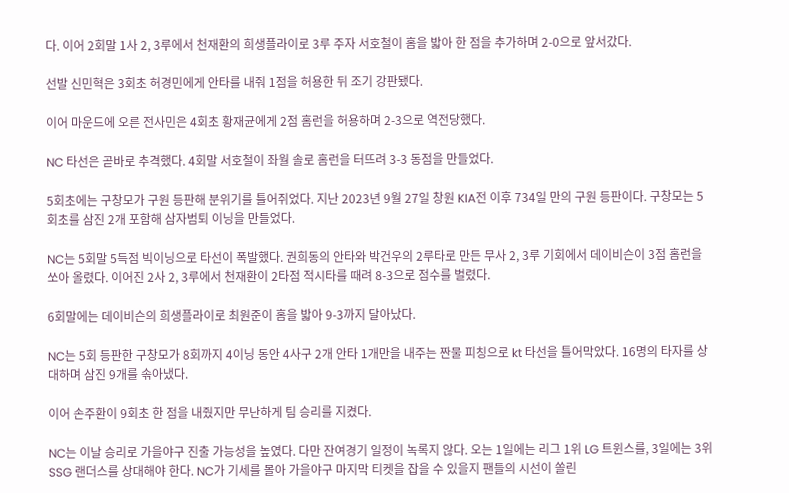다. 이어 2회말 1사 2, 3루에서 천재환의 희생플라이로 3루 주자 서호철이 홈을 밟아 한 점을 추가하며 2-0으로 앞서갔다.

선발 신민혁은 3회초 허경민에게 안타를 내줘 1점을 허용한 뒤 조기 강판됐다.

이어 마운드에 오른 전사민은 4회초 황재균에게 2점 홈런을 허용하며 2-3으로 역전당했다.

NC 타선은 곧바로 추격했다. 4회말 서호철이 좌월 솔로 홈런을 터뜨려 3-3 동점을 만들었다.

5회초에는 구창모가 구원 등판해 분위기를 틀어쥐었다. 지난 2023년 9월 27일 창원 KIA전 이후 734일 만의 구원 등판이다. 구창모는 5회초를 삼진 2개 포함해 삼자범퇴 이닝을 만들었다.

NC는 5회말 5득점 빅이닝으로 타선이 폭발했다. 권희동의 안타와 박건우의 2루타로 만든 무사 2, 3루 기회에서 데이비슨이 3점 홈런을 쏘아 올렸다. 이어진 2사 2, 3루에서 천재환이 2타점 적시타를 때려 8-3으로 점수를 벌렸다.

6회말에는 데이비슨의 희생플라이로 최원준이 홈을 밟아 9-3까지 달아났다.

NC는 5회 등판한 구창모가 8회까지 4이닝 동안 4사구 2개 안타 1개만을 내주는 짠물 피칭으로 kt 타선을 틀어막았다. 16명의 타자를 상대하며 삼진 9개를 솎아냈다.

이어 손주환이 9회초 한 점을 내줬지만 무난하게 팀 승리를 지켰다.

NC는 이날 승리로 가을야구 진출 가능성을 높였다. 다만 잔여경기 일정이 녹록지 않다. 오는 1일에는 리그 1위 LG 트윈스를, 3일에는 3위 SSG 랜더스를 상대해야 한다. NC가 기세를 몰아 가을야구 마지막 티켓을 잡을 수 있을지 팬들의 시선이 쏠린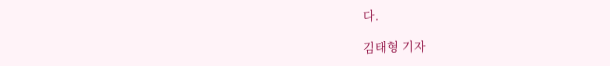다.

김태형 기자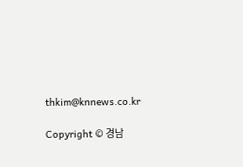thkim@knnews.co.kr

Copyright © 경남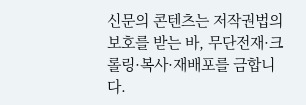신문의 콘텐츠는 저작권법의 보호를 받는 바, 무단전재·크롤링·복사·재배포를 금합니다.